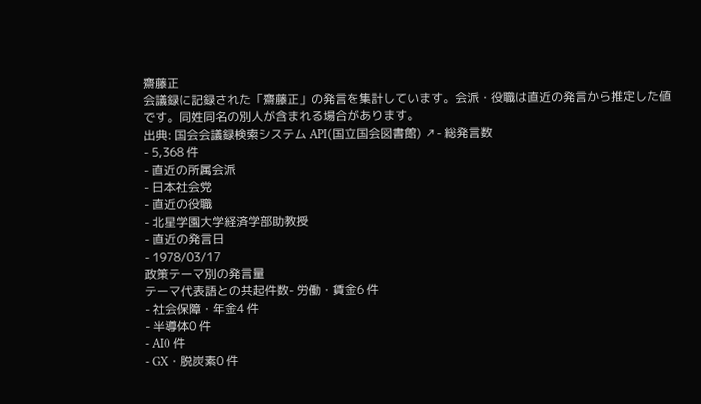齋藤正
会議録に記録された「齋藤正」の発言を集計しています。会派・役職は直近の発言から推定した値です。同姓同名の別人が含まれる場合があります。
出典: 国会会議録検索システム API(国立国会図書館) ↗- 総発言数
- 5,368 件
- 直近の所属会派
- 日本社会党
- 直近の役職
- 北星学園大学経済学部助教授
- 直近の発言日
- 1978/03/17
政策テーマ別の発言量
テーマ代表語との共起件数- 労働・賃金6 件
- 社会保障・年金4 件
- 半導体0 件
- AI0 件
- GX・脱炭素0 件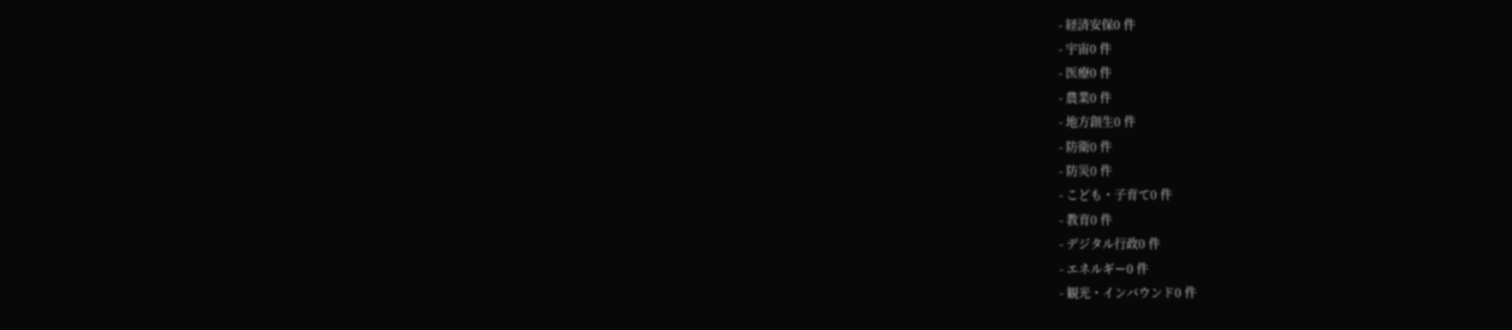- 経済安保0 件
- 宇宙0 件
- 医療0 件
- 農業0 件
- 地方創生0 件
- 防衛0 件
- 防災0 件
- こども・子育て0 件
- 教育0 件
- デジタル行政0 件
- エネルギー0 件
- 観光・インバウンド0 件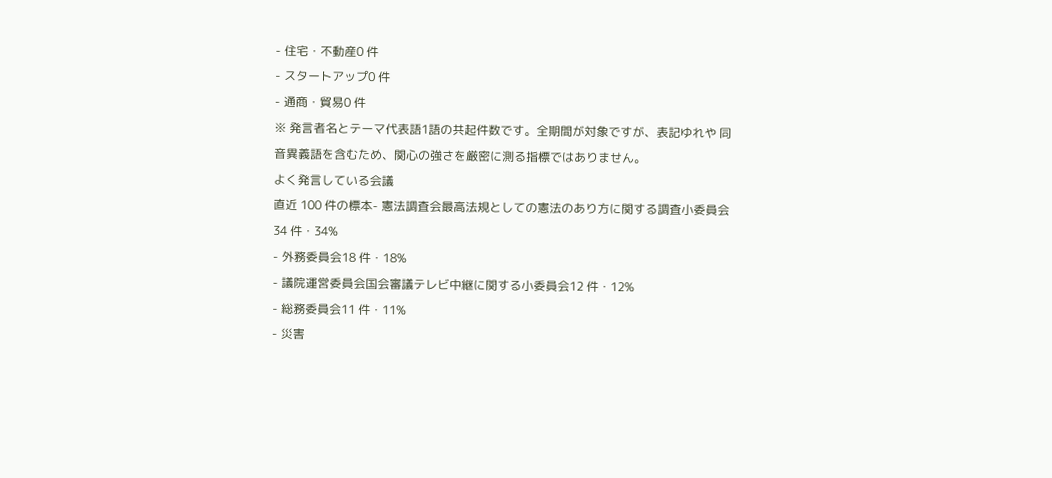- 住宅・不動産0 件
- スタートアップ0 件
- 通商・貿易0 件
※ 発言者名とテーマ代表語1語の共起件数です。全期間が対象ですが、表記ゆれや 同音異義語を含むため、関心の強さを厳密に測る指標ではありません。
よく発言している会議
直近 100 件の標本- 憲法調査会最高法規としての憲法のあり方に関する調査小委員会34 件・34%
- 外務委員会18 件・18%
- 議院運営委員会国会審議テレビ中継に関する小委員会12 件・12%
- 総務委員会11 件・11%
- 災害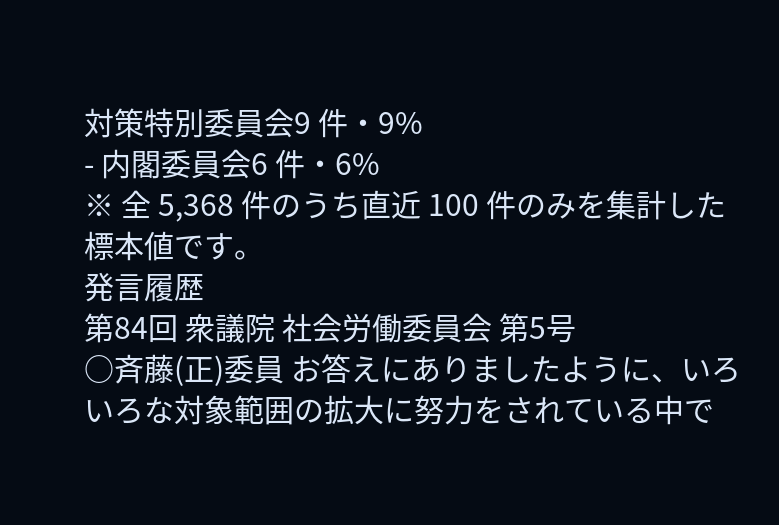対策特別委員会9 件・9%
- 内閣委員会6 件・6%
※ 全 5,368 件のうち直近 100 件のみを集計した標本値です。
発言履歴
第84回 衆議院 社会労働委員会 第5号
○斉藤(正)委員 お答えにありましたように、いろいろな対象範囲の拡大に努力をされている中で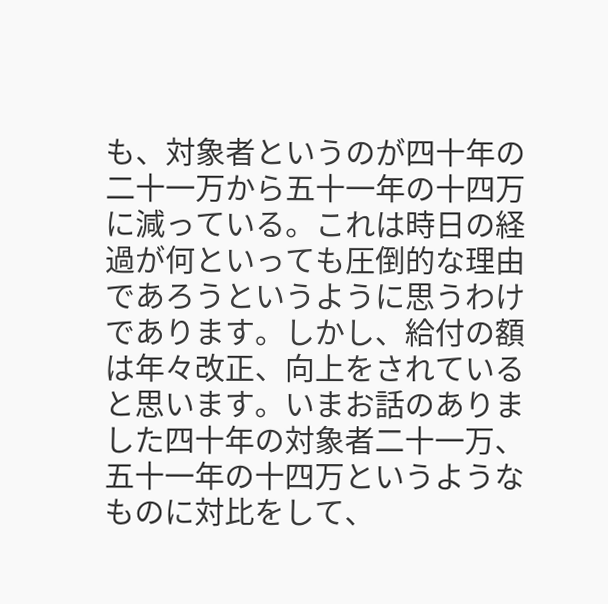も、対象者というのが四十年の二十一万から五十一年の十四万に減っている。これは時日の経過が何といっても圧倒的な理由であろうというように思うわけであります。しかし、給付の額は年々改正、向上をされていると思います。いまお話のありました四十年の対象者二十一万、五十一年の十四万というようなものに対比をして、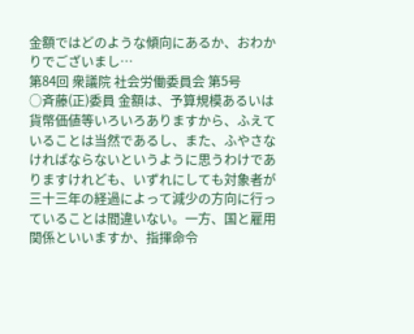金額ではどのような傾向にあるか、おわかりでございまし…
第84回 衆議院 社会労働委員会 第5号
○斉藤(正)委員 金額は、予算規模あるいは貨幣価値等いろいろありますから、ふえていることは当然であるし、また、ふやさなければならないというように思うわけでありますけれども、いずれにしても対象者が三十三年の経過によって減少の方向に行っていることは間違いない。一方、国と雇用関係といいますか、指揮命令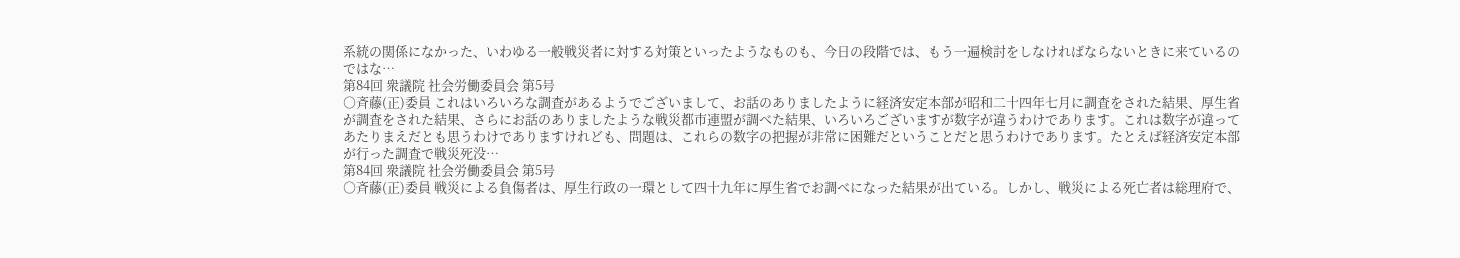系統の関係になかった、いわゆる一般戦災者に対する対策といったようなものも、今日の段階では、もう一遍検討をしなければならないときに来ているのではな…
第84回 衆議院 社会労働委員会 第5号
○斉藤(正)委員 これはいろいろな調査があるようでございまして、お話のありましたように経済安定本部が昭和二十四年七月に調査をされた結果、厚生省が調査をされた結果、さらにお話のありましたような戦災都市連盟が調べた結果、いろいろございますが数字が違うわけであります。これは数字が違ってあたりまえだとも思うわけでありますけれども、問題は、これらの数字の把握が非常に困難だということだと思うわけであります。たとえば経済安定本部が行った調査で戦災死没…
第84回 衆議院 社会労働委員会 第5号
○斉藤(正)委員 戦災による負傷者は、厚生行政の一環として四十九年に厚生省でお調べになった結果が出ている。しかし、戦災による死亡者は総理府で、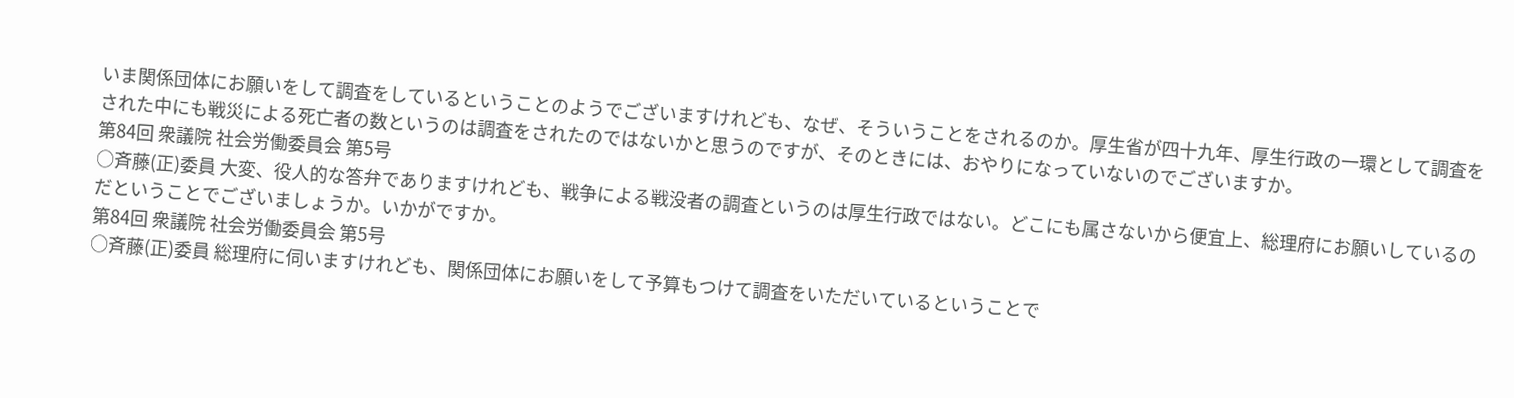いま関係団体にお願いをして調査をしているということのようでございますけれども、なぜ、そういうことをされるのか。厚生省が四十九年、厚生行政の一環として調査をされた中にも戦災による死亡者の数というのは調査をされたのではないかと思うのですが、そのときには、おやりになっていないのでございますか。
第84回 衆議院 社会労働委員会 第5号
○斉藤(正)委員 大変、役人的な答弁でありますけれども、戦争による戦没者の調査というのは厚生行政ではない。どこにも属さないから便宜上、総理府にお願いしているのだということでございましょうか。いかがですか。
第84回 衆議院 社会労働委員会 第5号
○斉藤(正)委員 総理府に伺いますけれども、関係団体にお願いをして予算もつけて調査をいただいているということで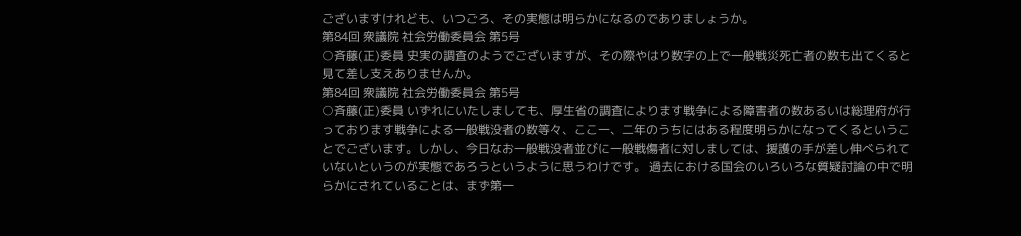ございますけれども、いつごろ、その実態は明らかになるのでありましょうか。
第84回 衆議院 社会労働委員会 第5号
○斉藤(正)委員 史実の調査のようでございますが、その際やはり数字の上で一般戦災死亡者の数も出てくると見て差し支えありませんか。
第84回 衆議院 社会労働委員会 第5号
○斉藤(正)委員 いずれにいたしましても、厚生省の調査によります戦争による障害者の数あるいは総理府が行っております戦争による一般戦没者の数等々、ここ一、二年のうちにはある程度明らかになってくるということでございます。しかし、今日なお一般戦没者並びに一般戦傷者に対しましては、援護の手が差し伸べられていないというのが実態であろうというように思うわけです。 過去における国会のいろいろな質疑討論の中で明らかにされていることは、まず第一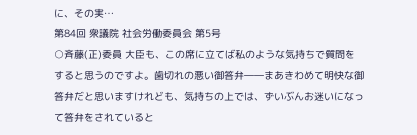に、その実…
第84回 衆議院 社会労働委員会 第5号
○斉藤(正)委員 大臣も、この席に立てば私のような気持ちで質問をすると思うのですよ。歯切れの悪い御答弁――まあきわめて明快な御答弁だと思いますけれども、気持ちの上では、ずいぶんお迷いになって答弁をされていると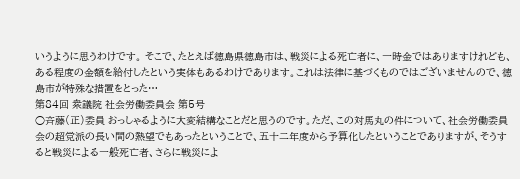いうように思うわけです。 そこで、たとえば徳島県徳島市は、戦災による死亡者に、一時金ではありますけれども、ある程度の金額を給付したという実体もあるわけであります。これは法律に基づくものではございませんので、徳島市が特殊な措置をとった…
第84回 衆議院 社会労働委員会 第5号
○斉藤(正)委員 おっしゃるように大変結構なことだと思うのです。ただ、この対馬丸の件について、社会労働委員会の超党派の長い間の熱望でもあったということで、五十二年度から予算化したということでありますが、そうすると戦災による一般死亡者、さらに戦災によ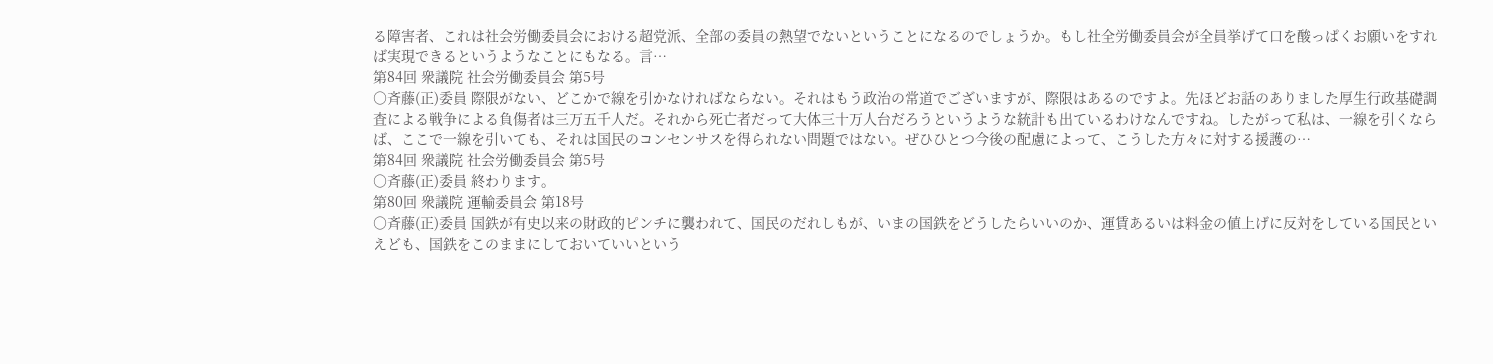る障害者、これは社会労働委員会における超党派、全部の委員の熱望でないということになるのでしょうか。もし社全労働委員会が全員挙げて口を酸っぱくお願いをすれば実現できるというようなことにもなる。言…
第84回 衆議院 社会労働委員会 第5号
○斉藤(正)委員 際限がない、どこかで線を引かなければならない。それはもう政治の常道でございますが、際限はあるのですよ。先ほどお話のありました厚生行政基礎調査による戦争による負傷者は三万五千人だ。それから死亡者だって大体三十万人台だろうというような統計も出ているわけなんですね。したがって私は、一線を引くならば、ここで一線を引いても、それは国民のコンセンサスを得られない問題ではない。ぜひひとつ今後の配慮によって、こうした方々に対する援護の…
第84回 衆議院 社会労働委員会 第5号
○斉藤(正)委員 終わります。
第80回 衆議院 運輸委員会 第18号
○斉藤(正)委員 国鉄が有史以来の財政的ピンチに襲われて、国民のだれしもが、いまの国鉄をどうしたらいいのか、運賃あるいは料金の値上げに反対をしている国民といえども、国鉄をこのままにしておいていいという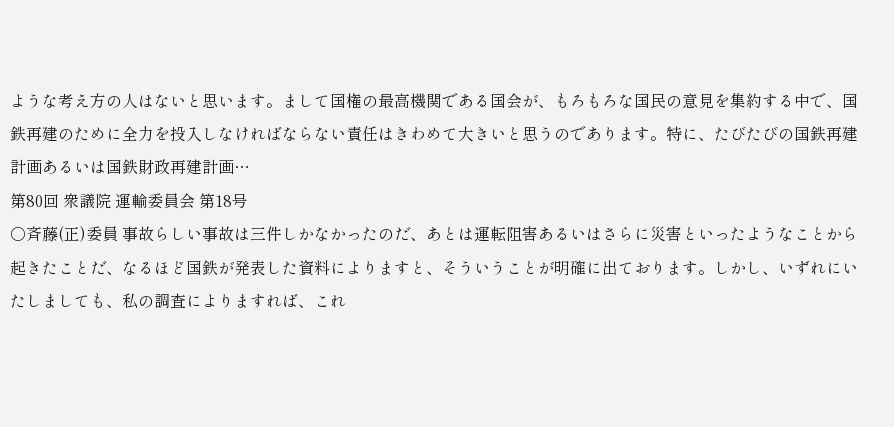ような考え方の人はないと思います。まして国権の最高機関である国会が、もろもろな国民の意見を集約する中で、国鉄再建のために全力を投入しなければならない責任はきわめて大きいと思うのであります。特に、たびたびの国鉄再建計画あるいは国鉄財政再建計画…
第80回 衆議院 運輸委員会 第18号
○斉藤(正)委員 事故らしい事故は三件しかなかったのだ、あとは運転阻害あるいはさらに災害といったようなことから起きたことだ、なるほど国鉄が発表した資料によりますと、そういうことが明確に出ております。しかし、いずれにいたしましても、私の調査によりますれば、これ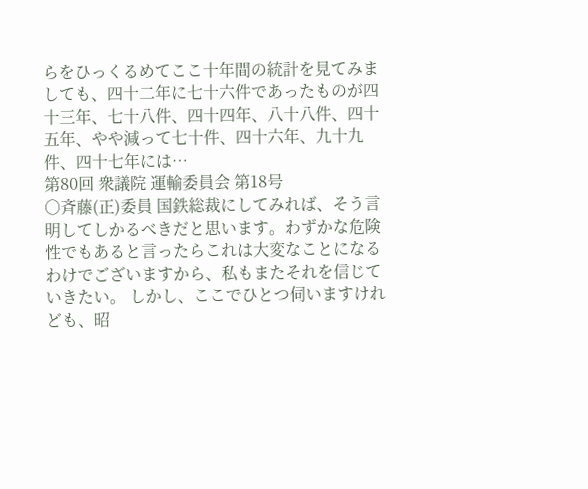らをひっくるめてここ十年間の統計を見てみましても、四十二年に七十六件であったものが四十三年、七十八件、四十四年、八十八件、四十五年、やや減って七十件、四十六年、九十九件、四十七年には…
第80回 衆議院 運輸委員会 第18号
○斉藤(正)委員 国鉄総裁にしてみれば、そう言明してしかるべきだと思います。わずかな危険性でもあると言ったらこれは大変なことになるわけでございますから、私もまたそれを信じていきたい。 しかし、ここでひとつ伺いますけれども、昭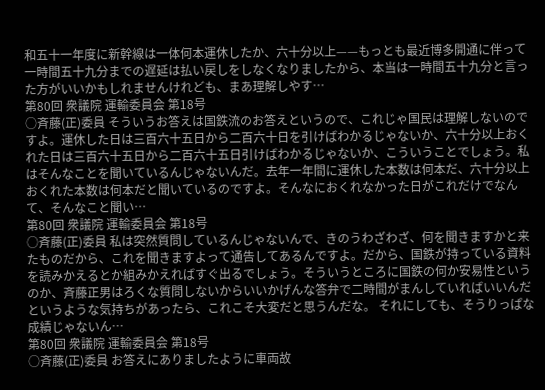和五十一年度に新幹線は一体何本運休したか、六十分以上——もっとも最近博多開通に伴って一時間五十九分までの遅延は払い戻しをしなくなりましたから、本当は一時間五十九分と言った方がいいかもしれませんけれども、まあ理解しやす…
第80回 衆議院 運輸委員会 第18号
○斉藤(正)委員 そういうお答えは国鉄流のお答えというので、これじゃ国民は理解しないのですよ。運休した日は三百六十五日から二百六十日を引けばわかるじゃないか、六十分以上おくれた日は三百六十五日から二百六十五日引けばわかるじゃないか、こういうことでしょう。私はそんなことを聞いているんじゃないんだ。去年一年間に運休した本数は何本だ、六十分以上おくれた本数は何本だと聞いているのですよ。そんなにおくれなかった日がこれだけでなんて、そんなこと聞い…
第80回 衆議院 運輸委員会 第18号
○斉藤(正)委員 私は突然質問しているんじゃないんで、きのうわざわざ、何を聞きますかと来たものだから、これを聞きますよって通告してあるんですよ。だから、国鉄が持っている資料を読みかえるとか組みかえればすぐ出るでしょう。そういうところに国鉄の何か安易性というのか、斉藤正男はろくな質問しないからいいかげんな答弁で二時間がまんしていればいいんだというような気持ちがあったら、これこそ大変だと思うんだな。 それにしても、そうりっぱな成績じゃないん…
第80回 衆議院 運輸委員会 第18号
○斉藤(正)委員 お答えにありましたように車両故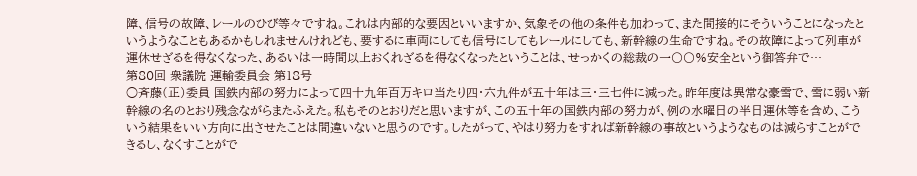障、信号の故障、レールのひび等々ですね。これは内部的な要因といいますか、気象その他の条件も加わって、また間接的にそういうことになったというようなこともあるかもしれませんけれども、要するに車両にしても信号にしてもレールにしても、新幹線の生命ですね。その故障によって列車が運休せざるを得なくなった、あるいは一時間以上おくれざるを得なくなったということは、せっかくの総裁の一〇〇%安全という御答弁で…
第80回 衆議院 運輸委員会 第18号
○斉藤(正)委員 国鉄内部の努力によって四十九年百万キロ当たり四・六九件が五十年は三・三七件に減った。昨年度は異常な豪雪で、雪に弱い新幹線の名のとおり残念ながらまたふえた。私もそのとおりだと思いますが、この五十年の国鉄内部の努力が、例の水曜日の半日運休等を含め、こういう結果をいい方向に出させたことは間違いないと思うのです。したがって、やはり努力をすれば新幹線の事故というようなものは減らすことができるし、なくすことがで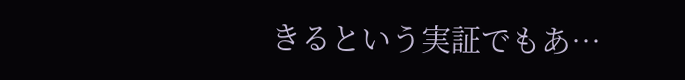きるという実証でもあ…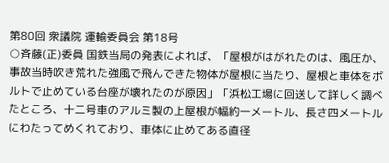第80回 衆議院 運輸委員会 第18号
○斉藤(正)委員 国鉄当局の発表によれば、「屋根がはがれたのは、風圧か、事故当時吹き荒れた強風で飛んできた物体が屋根に当たり、屋根と車体をボルトで止めている台座が壊れたのが原因」「浜松工場に回送して詳しく調べたところ、十二号車のアルミ製の上屋根が幅約一メートル、長さ四メートルにわたってめくれており、車体に止めてある直径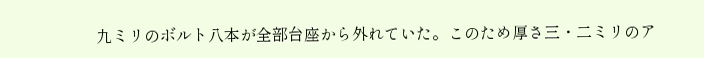九ミリのボルト八本が全部台座から外れていた。このため厚さ三・二ミリのア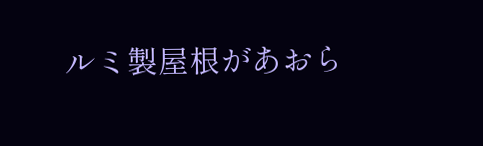ルミ製屋根があおら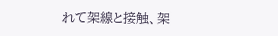れて架線と接触、架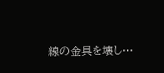線の金具を壊し…